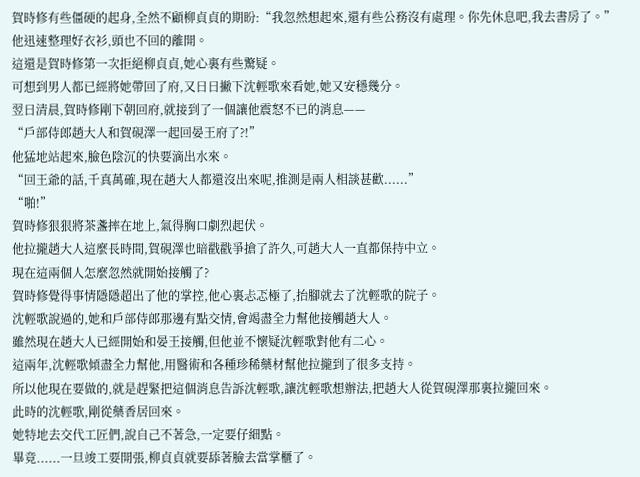賀時修有些僵硬的起身,全然不顧柳貞貞的期盼:“我忽然想起來,還有些公務沒有處理。你先休息吧,我去書房了。”
他迅速整理好衣衫,頭也不回的離開。
這還是賀時修第一次拒絕柳貞貞,她心裏有些驚疑。
可想到男人都已經將她帶回了府,又日日撇下沈輕歌來看她,她又安穩幾分。
翌日清晨,賀時修剛下朝回府,就接到了一個讓他震怒不已的消息——
“戶部侍郎趙大人和賀硯澤一起回晏王府了?!”
他猛地站起來,臉色陰沉的快要滴出水來。
“回王爺的話,千真萬確,現在趙大人都還沒出來呢,推測是兩人相談甚歡......”
“啪!”
賀時修狠狠將茶盞摔在地上,氣得胸口劇烈起伏。
他拉攏趙大人這麼長時間,賀硯澤也暗戳戳爭搶了許久,可趙大人一直都保持中立。
現在這兩個人怎麼忽然就開始接觸了?
賀時修覺得事情隱隱超出了他的掌控,他心裏忐忑極了,抬腳就去了沈輕歌的院子。
沈輕歌說過的,她和戶部侍郎那邊有點交情,會竭盡全力幫他接觸趙大人。
雖然現在趙大人已經開始和晏王接觸,但他並不懷疑沈輕歌對他有二心。
這兩年,沈輕歌傾盡全力幫他,用醫術和各種珍稀藥材幫他拉攏到了很多支持。
所以他現在要做的,就是趕緊把這個消息告訴沈輕歌,讓沈輕歌想辦法,把趙大人從賀硯澤那裏拉攏回來。
此時的沈輕歌,剛從藥香居回來。
她特地去交代工匠們,說自己不著急,一定要仔細點。
畢竟......一旦竣工要開張,柳貞貞就要舔著臉去當掌櫃了。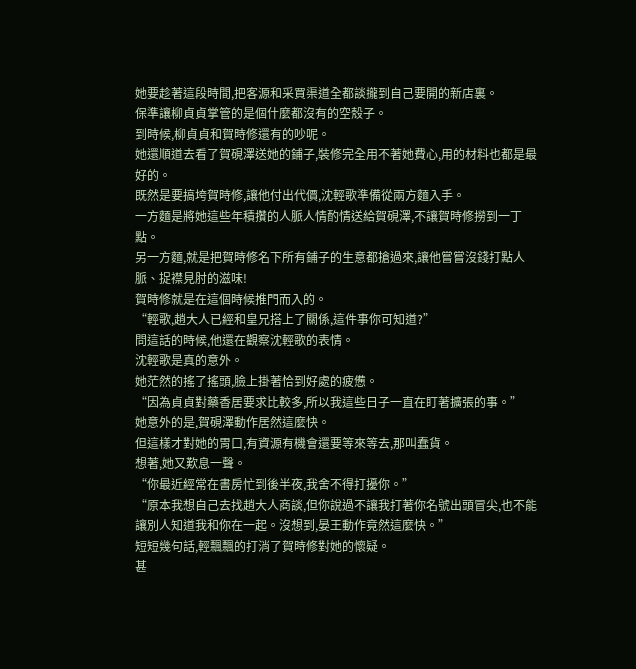她要趁著這段時間,把客源和采買渠道全都談攏到自己要開的新店裏。
保準讓柳貞貞掌管的是個什麼都沒有的空殼子。
到時候,柳貞貞和賀時修還有的吵呢。
她還順道去看了賀硯澤送她的鋪子,裝修完全用不著她費心,用的材料也都是最好的。
既然是要搞垮賀時修,讓他付出代價,沈輕歌準備從兩方麵入手。
一方麵是將她這些年積攢的人脈人情酌情送給賀硯澤,不讓賀時修撈到一丁點。
另一方麵,就是把賀時修名下所有鋪子的生意都搶過來,讓他嘗嘗沒錢打點人脈、捉襟見肘的滋味!
賀時修就是在這個時候推門而入的。
“輕歌,趙大人已經和皇兄搭上了關係,這件事你可知道?”
問這話的時候,他還在觀察沈輕歌的表情。
沈輕歌是真的意外。
她茫然的搖了搖頭,臉上掛著恰到好處的疲憊。
“因為貞貞對藥香居要求比較多,所以我這些日子一直在盯著擴張的事。”
她意外的是,賀硯澤動作居然這麼快。
但這樣才對她的胃口,有資源有機會還要等來等去,那叫蠢貨。
想著,她又歎息一聲。
“你最近經常在書房忙到後半夜,我舍不得打擾你。”
“原本我想自己去找趙大人商談,但你說過不讓我打著你名號出頭冒尖,也不能讓別人知道我和你在一起。沒想到,晏王動作竟然這麼快。”
短短幾句話,輕飄飄的打消了賀時修對她的懷疑。
甚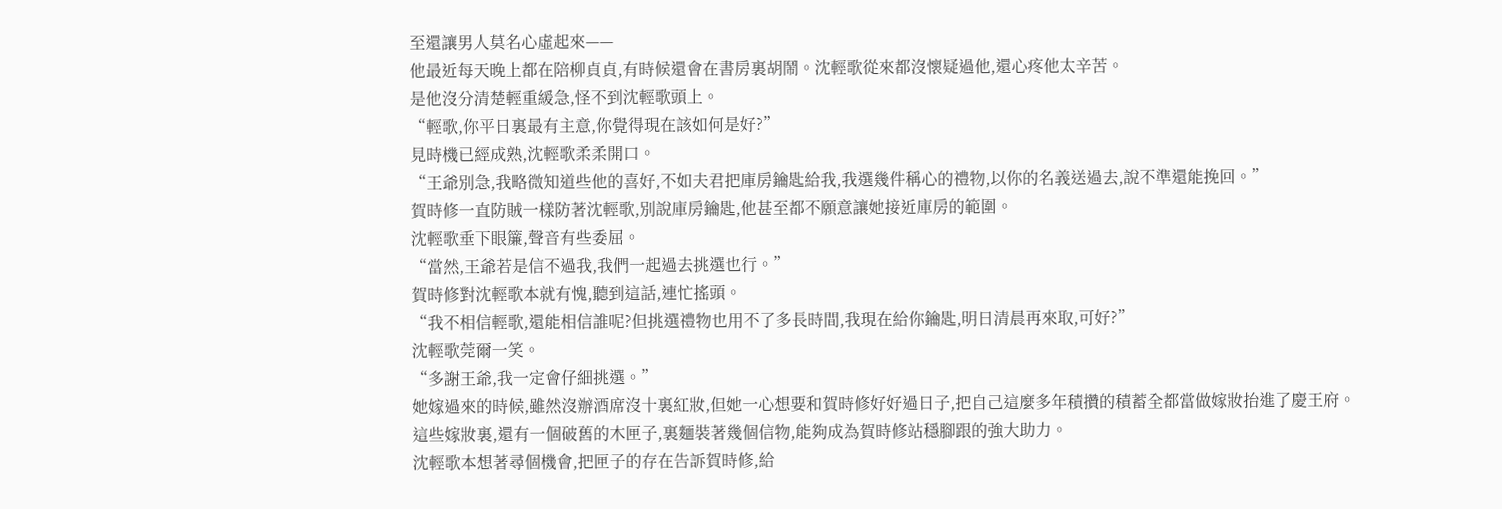至還讓男人莫名心虛起來——
他最近每天晚上都在陪柳貞貞,有時候還會在書房裏胡鬧。沈輕歌從來都沒懷疑過他,還心疼他太辛苦。
是他沒分清楚輕重緩急,怪不到沈輕歌頭上。
“輕歌,你平日裏最有主意,你覺得現在該如何是好?”
見時機已經成熟,沈輕歌柔柔開口。
“王爺別急,我略微知道些他的喜好,不如夫君把庫房鑰匙給我,我選幾件稱心的禮物,以你的名義送過去,說不準還能挽回。”
賀時修一直防賊一樣防著沈輕歌,別說庫房鑰匙,他甚至都不願意讓她接近庫房的範圍。
沈輕歌垂下眼簾,聲音有些委屈。
“當然,王爺若是信不過我,我們一起過去挑選也行。”
賀時修對沈輕歌本就有愧,聽到這話,連忙搖頭。
“我不相信輕歌,還能相信誰呢?但挑選禮物也用不了多長時間,我現在給你鑰匙,明日清晨再來取,可好?”
沈輕歌莞爾一笑。
“多謝王爺,我一定會仔細挑選。”
她嫁過來的時候,雖然沒辦酒席沒十裏紅妝,但她一心想要和賀時修好好過日子,把自己這麼多年積攢的積蓄全都當做嫁妝抬進了慶王府。
這些嫁妝裏,還有一個破舊的木匣子,裏麵裝著幾個信物,能夠成為賀時修站穩腳跟的強大助力。
沈輕歌本想著尋個機會,把匣子的存在告訴賀時修,給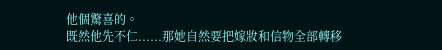他個驚喜的。
既然他先不仁......那她自然要把嫁妝和信物全部轉移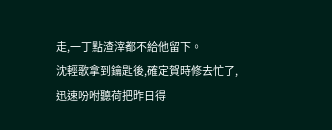走,一丁點渣滓都不給他留下。
沈輕歌拿到鑰匙後,確定賀時修去忙了,迅速吩咐聽荷把昨日得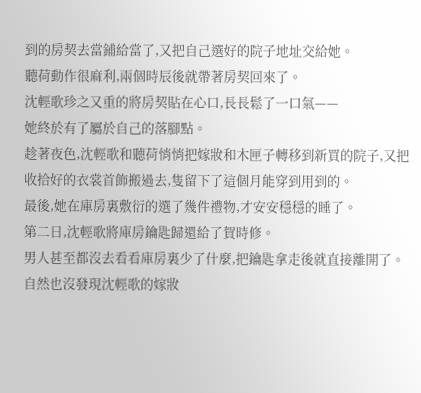到的房契去當鋪給當了,又把自己選好的院子地址交給她。
聽荷動作很麻利,兩個時辰後就帶著房契回來了。
沈輕歌珍之又重的將房契貼在心口,長長鬆了一口氣——
她終於有了屬於自己的落腳點。
趁著夜色,沈輕歌和聽荷悄悄把嫁妝和木匣子轉移到新買的院子,又把收拾好的衣裳首飾搬過去,隻留下了這個月能穿到用到的。
最後,她在庫房裏敷衍的選了幾件禮物,才安安穩穩的睡了。
第二日,沈輕歌將庫房鑰匙歸還給了賀時修。
男人甚至都沒去看看庫房裏少了什麼,把鑰匙拿走後就直接離開了。
自然也沒發現沈輕歌的嫁妝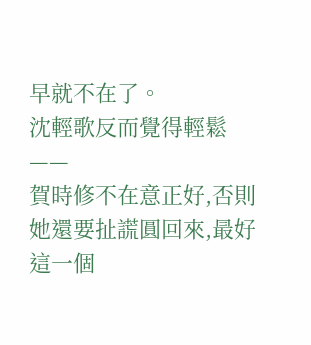早就不在了。
沈輕歌反而覺得輕鬆——
賀時修不在意正好,否則她還要扯謊圓回來,最好這一個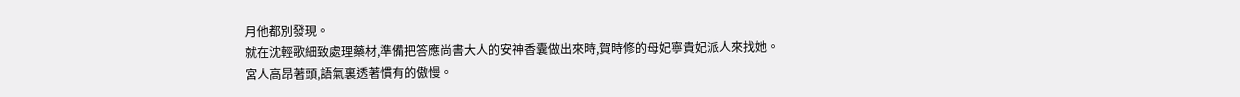月他都別發現。
就在沈輕歌細致處理藥材,準備把答應尚書大人的安神香囊做出來時,賀時修的母妃寧貴妃派人來找她。
宮人高昂著頭,語氣裏透著慣有的傲慢。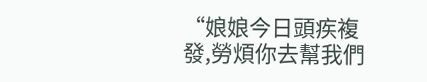“娘娘今日頭疾複發,勞煩你去幫我們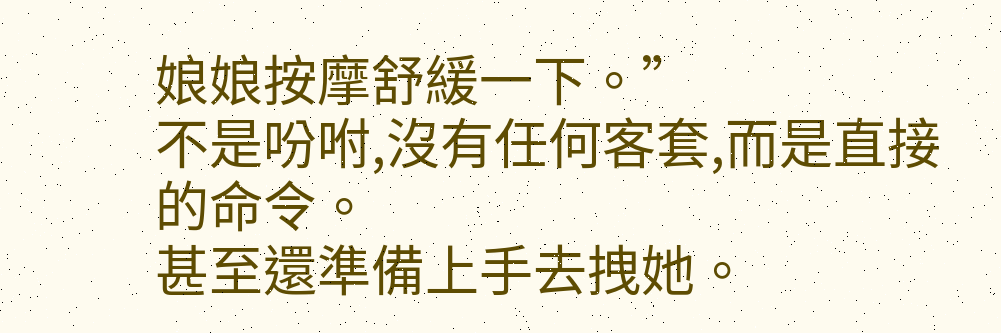娘娘按摩舒緩一下。”
不是吩咐,沒有任何客套,而是直接的命令。
甚至還準備上手去拽她。